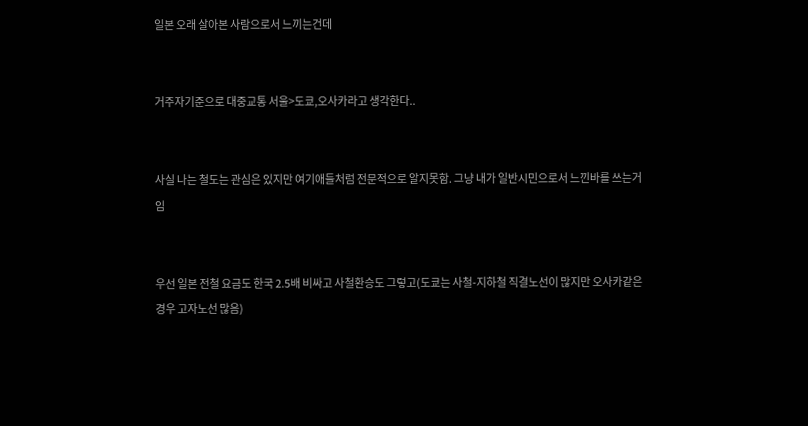일본 오래 살아본 사람으로서 느끼는건데


거주자기준으로 대중교통 서울>도쿄,오사카라고 생각한다..


사실 나는 철도는 관심은 있지만 여기애들처럼 전문적으로 알지못함. 그냥 내가 일반시민으로서 느낀바를 쓰는거임


우선 일본 전철 요금도 한국 2.5배 비싸고 사철환승도 그렇고(도쿄는 사철-지하철 직결노선이 많지만 오사카같은경우 고자노선 많음)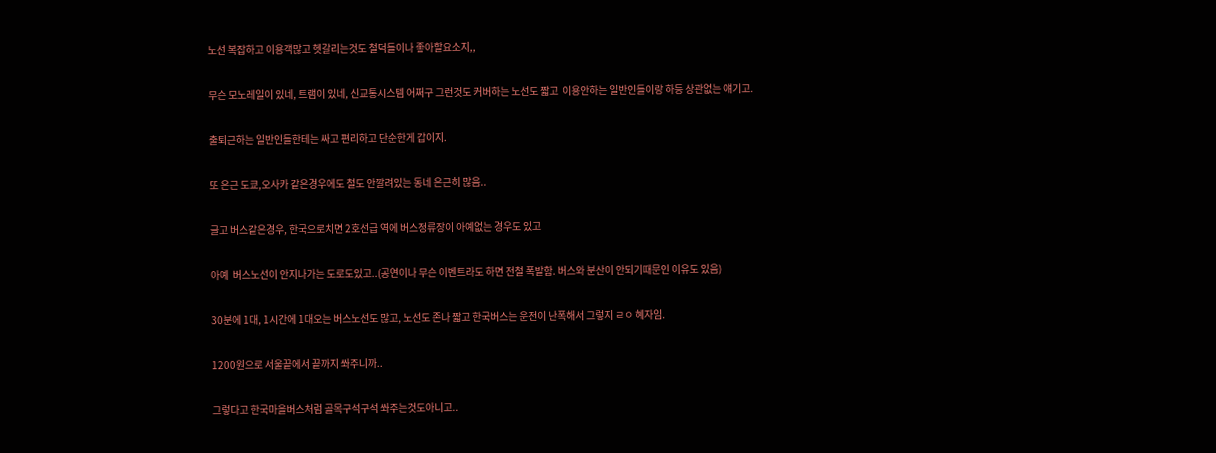노선 복잡하고 이용객많고 헷갈리는것도 철덕들이나 좋아할요소지,,


무슨 모노레일이 있네, 트램이 있네, 신교통시스템 어쩌구 그런것도 커버하는 노선도 짧고  이용안하는 일반인들이랑 하등 상관없는 얘기고.


출퇴근하는 일반인들한테는 싸고 편리하고 단순한게 갑이지.


또 은근 도쿄,오사카 같은경우에도 철도 안깔려있는 동네 은근히 많음..


글고 버스같은경우, 한국으로치면 2호선급 역에 버스정류장이 아예없는 경우도 있고


아예  버스노선이 안지나가는 도로도있고..(공연이나 무슨 이벤트라도 하면 전철 폭발함. 버스와 분산이 안되기때문인 이유도 있음)


30분에 1대, 1시간에 1대오는 버스노선도 많고, 노선도 존나 짧고 한국버스는 운전이 난폭해서 그렇지 ㄹㅇ 혜자임.


1200원으로 서울끝에서 끝까지 쏴주니까..


그렇다고 한국마을버스처럼 골목구석구석 쏴주는것도아니고..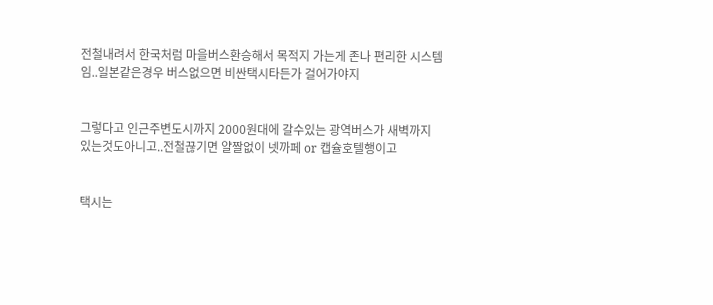전철내려서 한국처럼 마을버스환승해서 목적지 가는게 존나 편리한 시스템임..일본같은경우 버스없으면 비싼택시타든가 걸어가야지


그렇다고 인근주변도시까지 2000원대에 갈수있는 광역버스가 새벽까지 있는것도아니고..전철끊기면 얄짤없이 넷까페 or 캡슐호텔행이고


택시는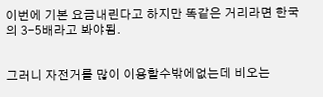이번에 기본 요금내린다고 하지만 똑같은 거리라면 한국의 3-5배라고 봐야됨.


그러니 자전거를 많이 이용할수밖에없는데 비오는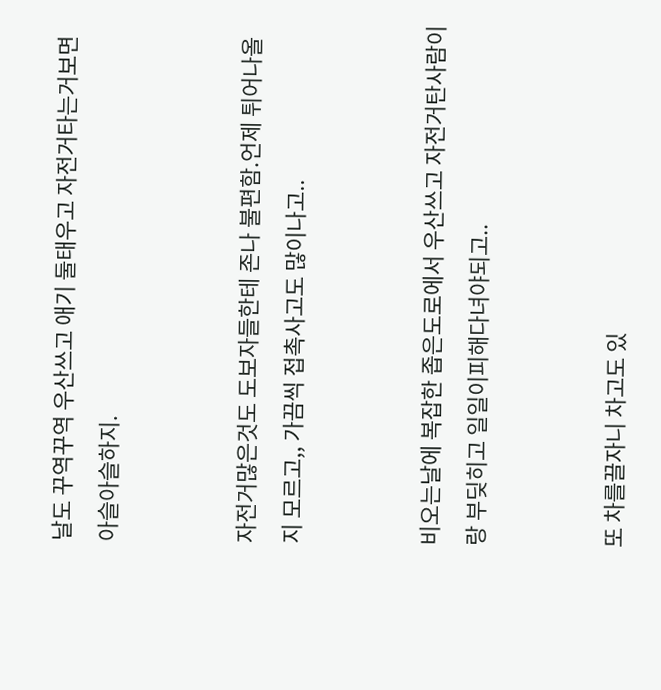날도 꾸역꾸역 우산쓰고 애기 둘태우고 자전거타는거보면 아슬아슬하지.


자전거많은것도 도보자들한테 존나 불편함.언제 튀어나올지 모르고,, 가끔씩 접촉사고도 많이나고..


비오는날에 복잡한 좁은도로에서 우산쓰고 자전거탄사람이랑 부딪히고 일일이피해다녀야되고..


또 차를끌자니 차고도 있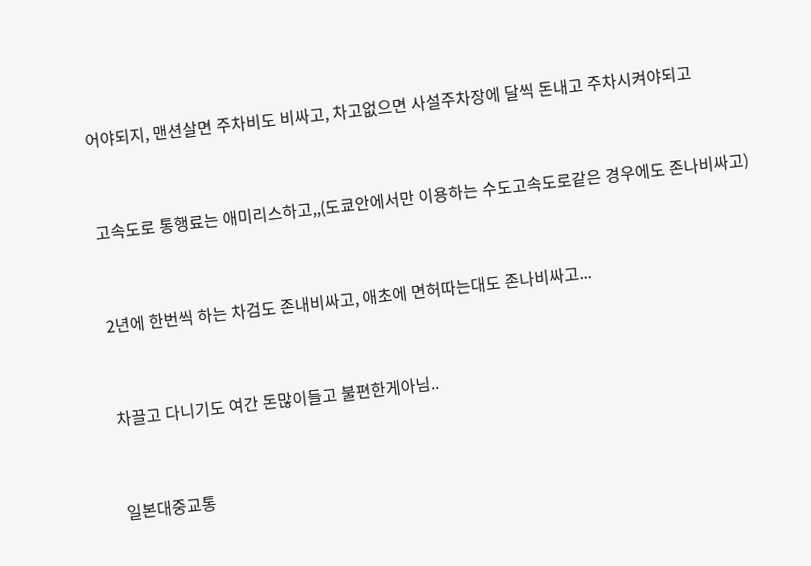어야되지, 맨션살면 주차비도 비싸고, 차고없으면 사설주차장에 달씩 돈내고 주차시켜야되고


고속도로 통행료는 애미리스하고,,(도쿄안에서만 이용하는 수도고속도로같은 경우에도 존나비싸고)


2년에 한번씩 하는 차검도 존내비싸고, 애초에 면허따는대도 존나비싸고...


차끌고 다니기도 여간 돈많이들고 불편한게아님..


일본대중교통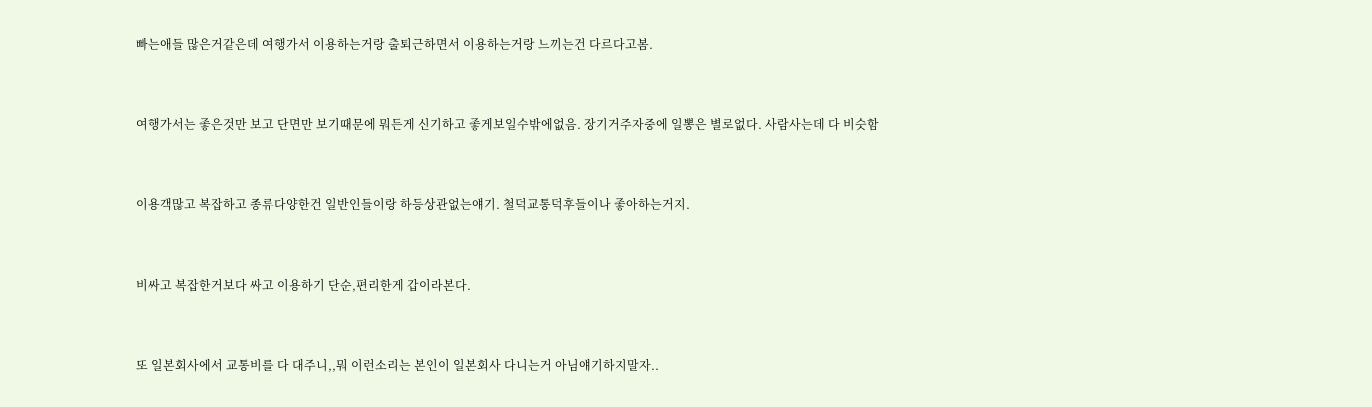빠는애들 많은거같은데 여행가서 이용하는거랑 출퇴근하면서 이용하는거랑 느끼는건 다르다고봄.


여행가서는 좋은것만 보고 단면만 보기때문에 뭐든게 신기하고 좋게보일수밖에없음. 장기거주자중에 일뽕은 별로없다. 사람사는데 다 비슷함


이용객많고 복잡하고 종류다양한건 일반인들이랑 하등상관없는얘기. 철덕교통덕후들이나 좋아하는거지.


비싸고 복잡한거보다 싸고 이용하기 단순,편리한게 갑이라본다.


또 일본회사에서 교통비를 다 대주니,,뭐 이런소리는 본인이 일본회사 다니는거 아님얘기하지말자..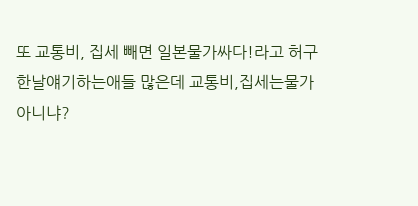또 교통비, 집세 빼면 일본물가싸다!라고 허구한날얘기하는애들 많은데 교통비,집세는물가아니냐?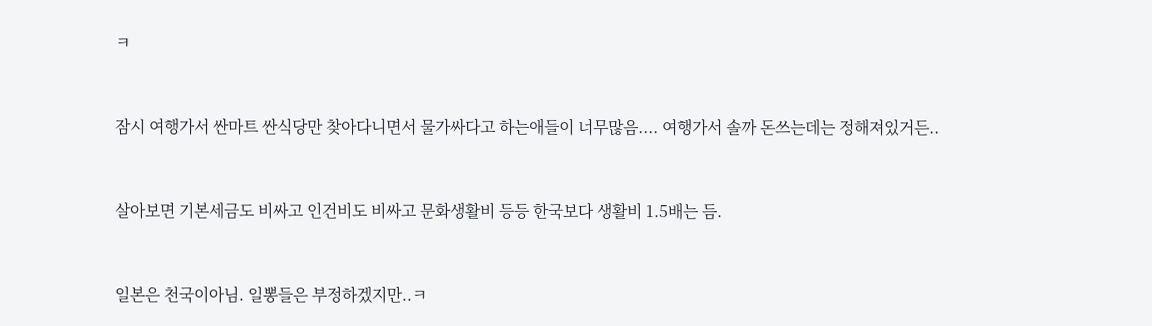ㅋ


잠시 여행가서 싼마트 싼식당만 찾아다니면서 물가싸다고 하는애들이 너무많음.... 여행가서 솔까 돈쓰는데는 정해져있거든..


살아보면 기본세금도 비싸고 인건비도 비싸고 문화생활비 등등 한국보다 생활비 1.5배는 듬.


일본은 천국이아님. 일뽕들은 부정하겠지만..ㅋ